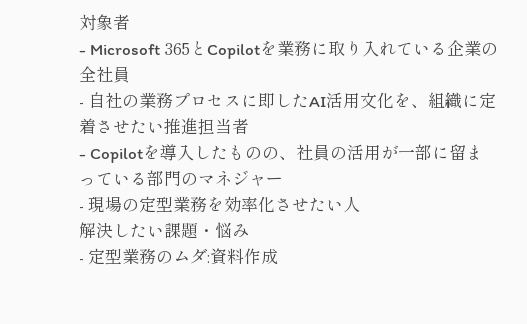対象者
- Microsoft 365とCopilotを業務に取り入れている企業の全社員
- 自社の業務プロセスに即したAI活用文化を、組織に定着させたい推進担当者
- Copilotを導入したものの、社員の活用が一部に留まっている部門のマネジャー
- 現場の定型業務を効率化させたい人
解決したい課題・悩み
- 定型業務のムダ:資料作成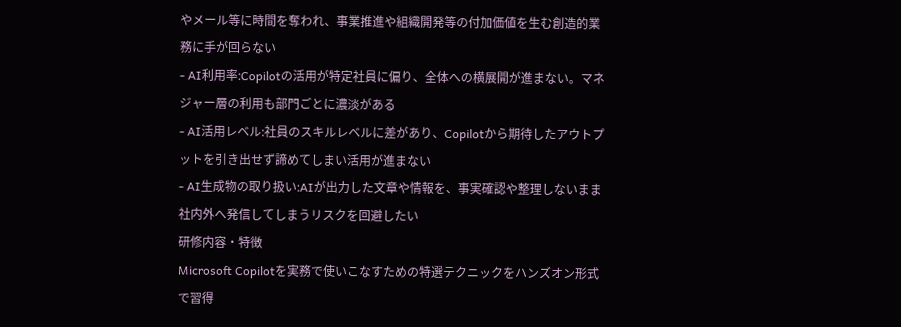やメール等に時間を奪われ、事業推進や組織開発等の付加価値を生む創造的業務に手が回らない
- AI利用率:Copilotの活用が特定社員に偏り、全体への横展開が進まない。マネジャー層の利用も部門ごとに濃淡がある
- AI活用レベル:社員のスキルレベルに差があり、Copilotから期待したアウトプットを引き出せず諦めてしまい活用が進まない
- AI生成物の取り扱い:AIが出力した文章や情報を、事実確認や整理しないまま社内外へ発信してしまうリスクを回避したい
研修内容・特徴
Microsoft Copilotを実務で使いこなすための特選テクニックをハンズオン形式で習得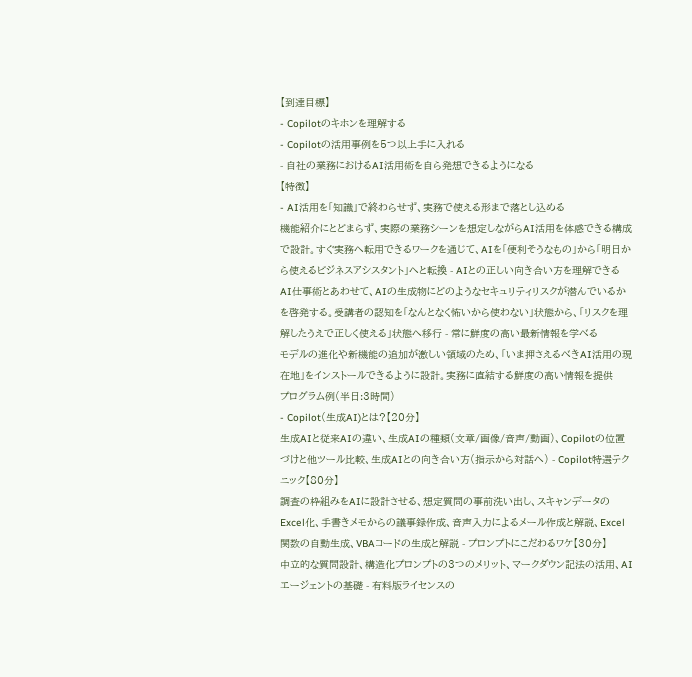【到達目標】
- Copilotのキホンを理解する
- Copilotの活用事例を5つ以上手に入れる
- 自社の業務におけるAI活用術を自ら発想できるようになる
【特徴】
- AI活用を「知識」で終わらせず、実務で使える形まで落とし込める
機能紹介にとどまらず、実際の業務シーンを想定しながらAI活用を体感できる構成で設計。すぐ実務へ転用できるワークを通じて、AIを「便利そうなもの」から「明日から使えるビジネスアシスタント」へと転換 - AIとの正しい向き合い方を理解できる
AI仕事術とあわせて、AIの生成物にどのようなセキュリティリスクが潜んでいるかを啓発する。受講者の認知を「なんとなく怖いから使わない」状態から、「リスクを理解したうえで正しく使える」状態へ移行 - 常に鮮度の高い最新情報を学べる
モデルの進化や新機能の追加が激しい領域のため、「いま押さえるべきAI活用の現在地」をインストールできるように設計。実務に直結する鮮度の高い情報を提供
プログラム例(半日:3時間)
- Copilot(生成AI)とは?【20分】
生成AIと従来AIの違い、生成AIの種類(文章/画像/音声/動画)、Copilotの位置づけと他ツール比較、生成AIとの向き合い方(指示から対話へ) - Copilot特選テクニック【80分】
調査の枠組みをAIに設計させる、想定質問の事前洗い出し、スキャンデータのExcel化、手書きメモからの議事録作成、音声入力によるメール作成と解説、Excel関数の自動生成、VBAコードの生成と解説 - プロンプトにこだわるワケ【30分】
中立的な質問設計、構造化プロンプトの3つのメリット、マークダウン記法の活用、AIエージェントの基礎 - 有料版ライセンスの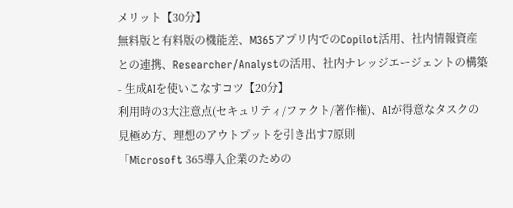メリット【30分】
無料版と有料版の機能差、M365アプリ内でのCopilot活用、社内情報資産との連携、Researcher/Analystの活用、社内ナレッジエージェントの構築 - 生成AIを使いこなすコツ【20分】
利用時の3大注意点(セキュリティ/ファクト/著作権)、AIが得意なタスクの見極め方、理想のアウトプットを引き出す7原則
「Microsoft 365導入企業のための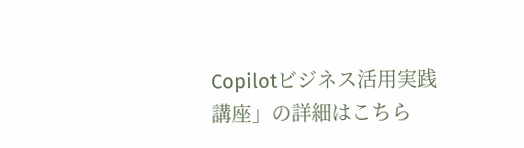Copilotビジネス活用実践講座」の詳細はこちら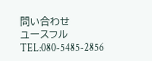問い合わせ
ユースフル
TEL:080-5485-2856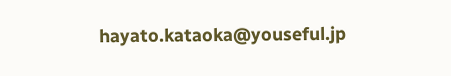hayato.kataoka@youseful.jp